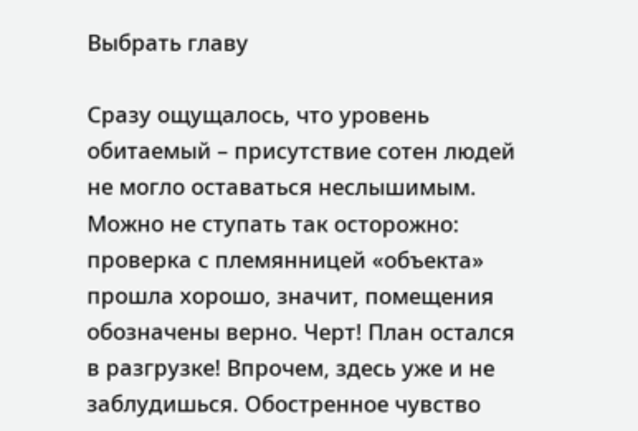Выбрать главу

Сразу ощущалось, что уровень обитаемый – присутствие сотен людей не могло оставаться неслышимым. Можно не ступать так осторожно: проверка с племянницей «объекта» прошла хорошо, значит, помещения обозначены верно. Черт! План остался в разгрузке! Впрочем, здесь уже и не заблудишься. Обостренное чувство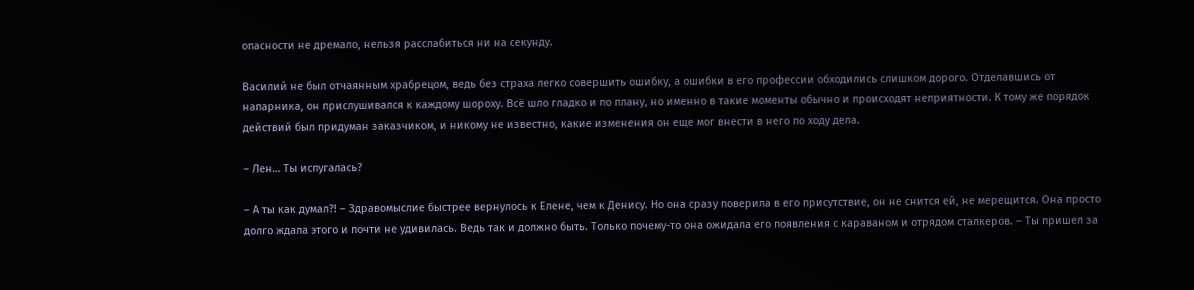опасности не дремало, нельзя расслабиться ни на секунду.

Василий не был отчаянным храбрецом, ведь без страха легко совершить ошибку, а ошибки в его профессии обходились слишком дорого. Отделавшись от напарника, он прислушивался к каждому шороху. Всё шло гладко и по плану, но именно в такие моменты обычно и происходят неприятности. К тому же порядок действий был придуман заказчиком, и никому не известно, какие изменения он еще мог внести в него по ходу дела.

– Лен… Ты испугалась?

– А ты как думал?! – Здравомыслие быстрее вернулось к Елене, чем к Денису. Но она сразу поверила в его присутствие, он не снится ей, не мерещится. Она просто долго ждала этого и почти не удивилась. Ведь так и должно быть. Только почему-то она ожидала его появления с караваном и отрядом сталкеров. – Ты пришел за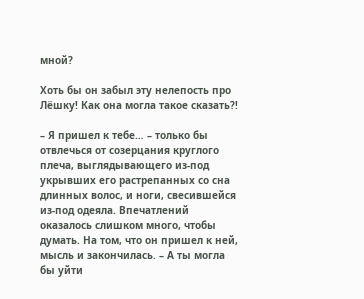мной?

Хоть бы он забыл эту нелепость про Лёшку! Как она могла такое сказать?!

– Я пришел к тебе… – только бы отвлечься от созерцания круглого плеча, выглядывающего из-под укрывших его растрепанных со сна длинных волос, и ноги, свесившейся из-под одеяла. Впечатлений оказалось слишком много, чтобы думать. На том, что он пришел к ней, мысль и закончилась. – А ты могла бы уйти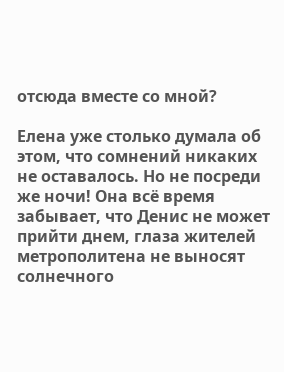отсюда вместе со мной?

Елена уже столько думала об этом, что сомнений никаких не оставалось. Но не посреди же ночи! Она всё время забывает, что Денис не может прийти днем, глаза жителей метрополитена не выносят солнечного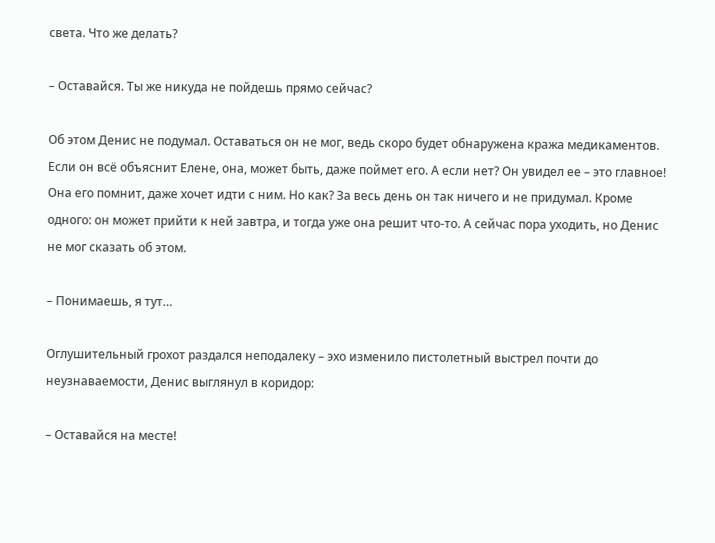света. Что же делать?

– Оставайся. Ты же никуда не пойдешь прямо сейчас?

Об этом Денис не подумал. Оставаться он не мог, ведь скоро будет обнаружена кража медикаментов. Если он всё объяснит Елене, она, может быть, даже поймет его. А если нет? Он увидел ее – это главное! Она его помнит, даже хочет идти с ним. Но как? За весь день он так ничего и не придумал. Кроме одного: он может прийти к ней завтра, и тогда уже она решит что-то. А сейчас пора уходить, но Денис не мог сказать об этом.

– Понимаешь, я тут…

Оглушительный грохот раздался неподалеку – эхо изменило пистолетный выстрел почти до неузнаваемости, Денис выглянул в коридор:

– Оставайся на месте!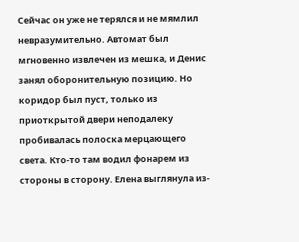Сейчас он уже не терялся и не мямлил невразумительно. Автомат был мгновенно извлечен из мешка, и Денис занял оборонительную позицию. Но коридор был пуст, только из приоткрытой двери неподалеку пробивалась полоска мерцающего света. Кто-то там водил фонарем из стороны в сторону. Елена выглянула из-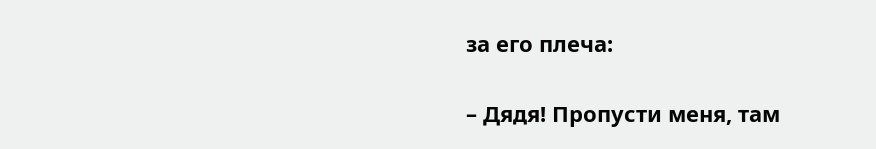за его плеча:

– Дядя! Пропусти меня, там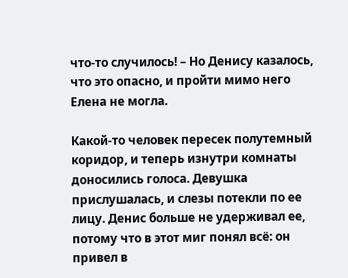что-то случилось! – Но Денису казалось, что это опасно, и пройти мимо него Елена не могла.

Какой-то человек пересек полутемный коридор, и теперь изнутри комнаты доносились голоса. Девушка прислушалась, и слезы потекли по ее лицу. Денис больше не удерживал ее, потому что в этот миг понял всё: он привел в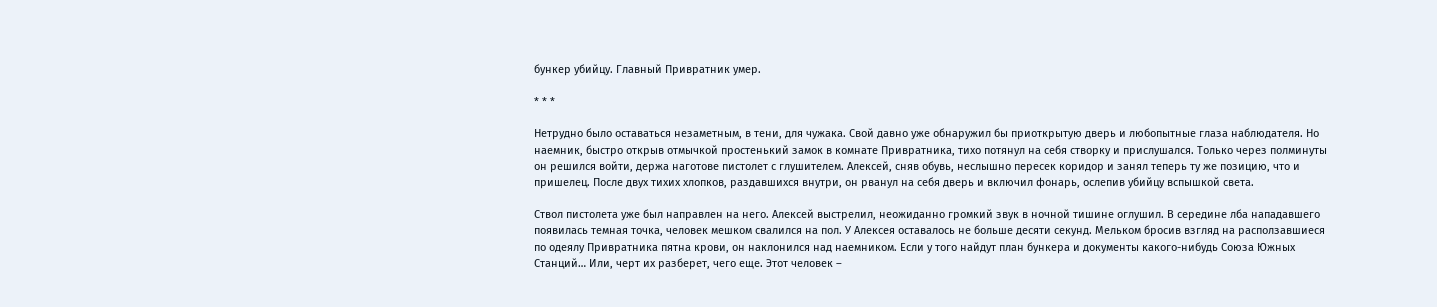бункер убийцу. Главный Привратник умер.

* * *

Нетрудно было оставаться незаметным, в тени, для чужака. Свой давно уже обнаружил бы приоткрытую дверь и любопытные глаза наблюдателя. Но наемник, быстро открыв отмычкой простенький замок в комнате Привратника, тихо потянул на себя створку и прислушался. Только через полминуты он решился войти, держа наготове пистолет с глушителем. Алексей, сняв обувь, неслышно пересек коридор и занял теперь ту же позицию, что и пришелец. После двух тихих хлопков, раздавшихся внутри, он рванул на себя дверь и включил фонарь, ослепив убийцу вспышкой света.

Ствол пистолета уже был направлен на него. Алексей выстрелил, неожиданно громкий звук в ночной тишине оглушил. В середине лба нападавшего появилась темная точка, человек мешком свалился на пол. У Алексея оставалось не больше десяти секунд. Мельком бросив взгляд на расползавшиеся по одеялу Привратника пятна крови, он наклонился над наемником. Если у того найдут план бункера и документы какого-нибудь Союза Южных Станций… Или, черт их разберет, чего еще. Этот человек –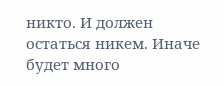никто. И должен остаться никем. Иначе будет много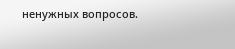ненужных вопросов.